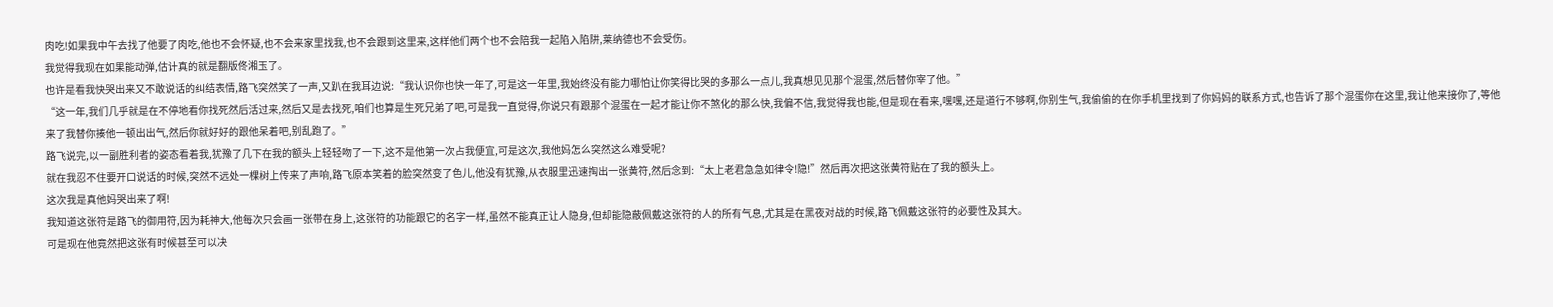肉吃!如果我中午去找了他要了肉吃,他也不会怀疑,也不会来家里找我,也不会跟到这里来,这样他们两个也不会陪我一起陷入陷阱,莱纳德也不会受伤。
我觉得我现在如果能动弹,估计真的就是翻版佟湘玉了。
也许是看我快哭出来又不敢说话的纠结表情,路飞突然笑了一声,又趴在我耳边说:“我认识你也快一年了,可是这一年里,我始终没有能力哪怕让你笑得比哭的多那么一点儿,我真想见见那个混蛋,然后替你宰了他。”
“这一年,我们几乎就是在不停地看你找死然后活过来,然后又是去找死,咱们也算是生死兄弟了吧,可是我一直觉得,你说只有跟那个混蛋在一起才能让你不煞化的那么快,我偏不信,我觉得我也能,但是现在看来,嘿嘿,还是道行不够啊,你别生气,我偷偷的在你手机里找到了你妈妈的联系方式,也告诉了那个混蛋你在这里,我让他来接你了,等他来了我替你揍他一顿出出气,然后你就好好的跟他呆着吧,别乱跑了。”
路飞说完,以一副胜利者的姿态看着我,犹豫了几下在我的额头上轻轻吻了一下,这不是他第一次占我便宜,可是这次,我他妈怎么突然这么难受呢?
就在我忍不住要开口说话的时候,突然不远处一棵树上传来了声响,路飞原本笑着的脸突然变了色儿,他没有犹豫,从衣服里迅速掏出一张黄符,然后念到:“太上老君急急如律令!隐!”然后再次把这张黄符贴在了我的额头上。
这次我是真他妈哭出来了啊!
我知道这张符是路飞的御用符,因为耗神大,他每次只会画一张带在身上,这张符的功能跟它的名字一样,虽然不能真正让人隐身,但却能隐蔽佩戴这张符的人的所有气息,尤其是在黑夜对战的时候,路飞佩戴这张符的必要性及其大。
可是现在他竟然把这张有时候甚至可以决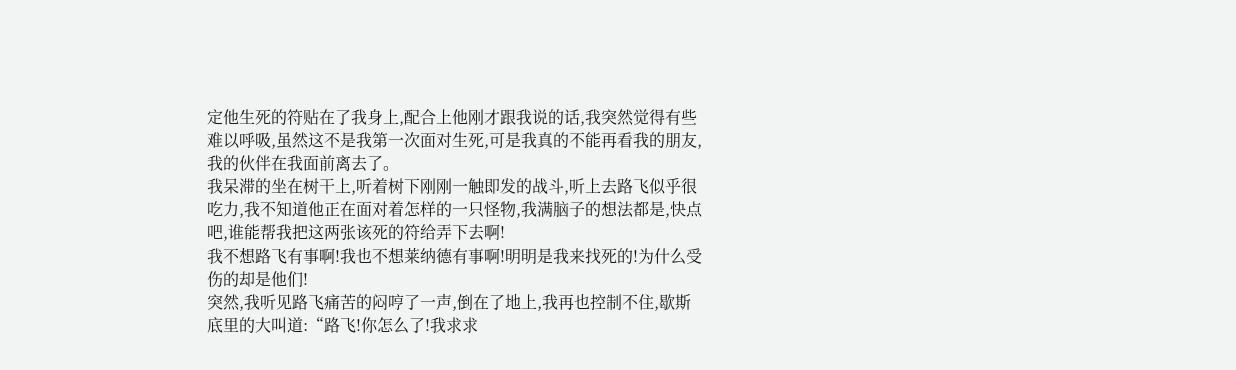定他生死的符贴在了我身上,配合上他刚才跟我说的话,我突然觉得有些难以呼吸,虽然这不是我第一次面对生死,可是我真的不能再看我的朋友,我的伙伴在我面前离去了。
我呆滞的坐在树干上,听着树下刚刚一触即发的战斗,听上去路飞似乎很吃力,我不知道他正在面对着怎样的一只怪物,我满脑子的想法都是,快点吧,谁能帮我把这两张该死的符给弄下去啊!
我不想路飞有事啊!我也不想莱纳德有事啊!明明是我来找死的!为什么受伤的却是他们!
突然,我听见路飞痛苦的闷哼了一声,倒在了地上,我再也控制不住,歇斯底里的大叫道:“路飞!你怎么了!我求求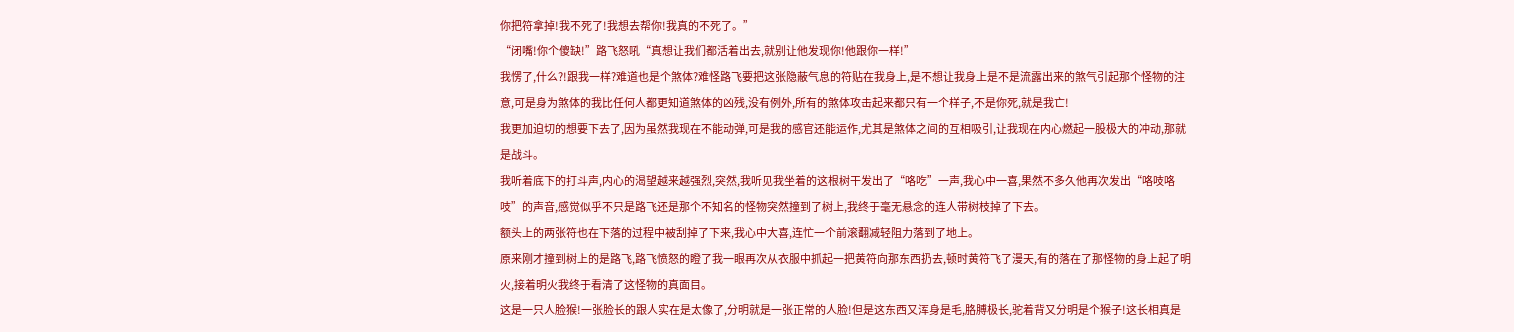你把符拿掉!我不死了!我想去帮你!我真的不死了。”
“闭嘴!你个傻缺!”路飞怒吼“真想让我们都活着出去,就别让他发现你!他跟你一样!”
我愣了,什么?!跟我一样?难道也是个煞体?难怪路飞要把这张隐蔽气息的符贴在我身上,是不想让我身上是不是流露出来的煞气引起那个怪物的注意,可是身为煞体的我比任何人都更知道煞体的凶残,没有例外,所有的煞体攻击起来都只有一个样子,不是你死,就是我亡!
我更加迫切的想要下去了,因为虽然我现在不能动弹,可是我的感官还能运作,尤其是煞体之间的互相吸引,让我现在内心燃起一股极大的冲动,那就是战斗。
我听着底下的打斗声,内心的渴望越来越强烈,突然,我听见我坐着的这根树干发出了“咯吃”一声,我心中一喜,果然不多久他再次发出“咯吱咯吱”的声音,感觉似乎不只是路飞还是那个不知名的怪物突然撞到了树上,我终于毫无悬念的连人带树枝掉了下去。
额头上的两张符也在下落的过程中被刮掉了下来,我心中大喜,连忙一个前滚翻减轻阻力落到了地上。
原来刚才撞到树上的是路飞,路飞愤怒的瞪了我一眼再次从衣服中抓起一把黄符向那东西扔去,顿时黄符飞了漫天,有的落在了那怪物的身上起了明火,接着明火我终于看清了这怪物的真面目。
这是一只人脸猴!一张脸长的跟人实在是太像了,分明就是一张正常的人脸!但是这东西又浑身是毛,胳膊极长,驼着背又分明是个猴子!这长相真是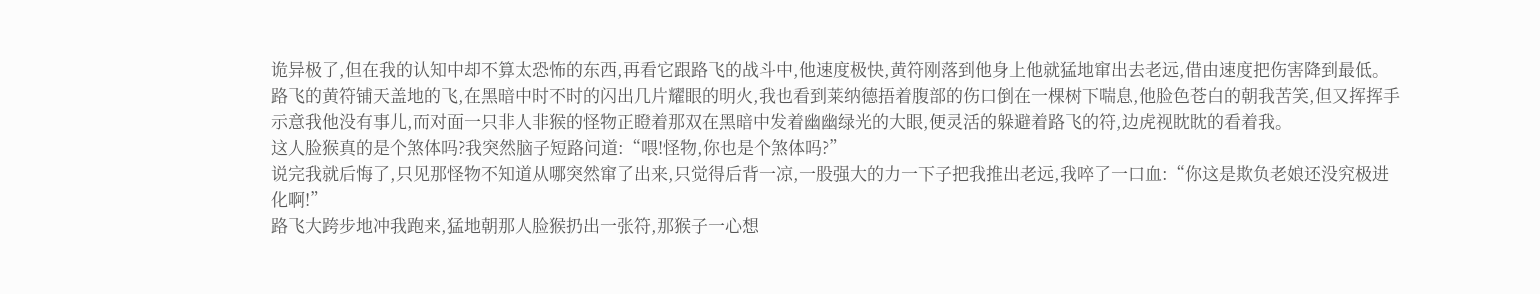诡异极了,但在我的认知中却不算太恐怖的东西,再看它跟路飞的战斗中,他速度极快,黄符刚落到他身上他就猛地窜出去老远,借由速度把伤害降到最低。
路飞的黄符铺天盖地的飞,在黑暗中时不时的闪出几片耀眼的明火,我也看到莱纳德捂着腹部的伤口倒在一棵树下喘息,他脸色苍白的朝我苦笑,但又挥挥手示意我他没有事儿,而对面一只非人非猴的怪物正瞪着那双在黑暗中发着幽幽绿光的大眼,便灵活的躲避着路飞的符,边虎视眈眈的看着我。
这人脸猴真的是个煞体吗?我突然脑子短路问道:“喂!怪物,你也是个煞体吗?”
说完我就后悔了,只见那怪物不知道从哪突然窜了出来,只觉得后背一凉,一股强大的力一下子把我推出老远,我啐了一口血:“你这是欺负老娘还没究极进化啊!”
路飞大跨步地冲我跑来,猛地朝那人脸猴扔出一张符,那猴子一心想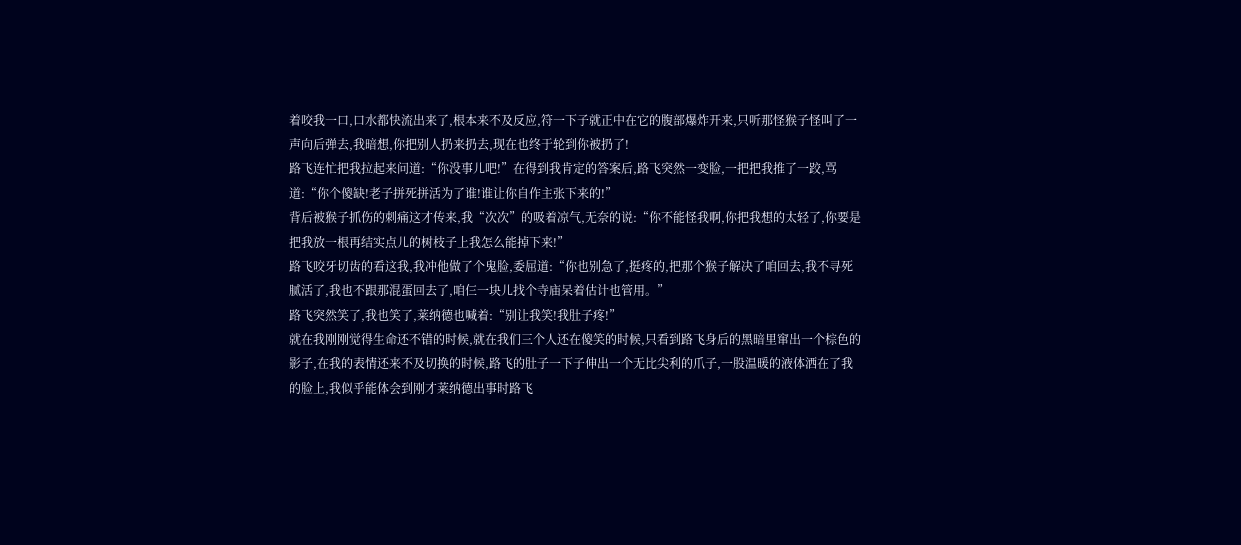着咬我一口,口水都快流出来了,根本来不及反应,符一下子就正中在它的腹部爆炸开来,只听那怪猴子怪叫了一声向后弹去,我暗想,你把别人扔来扔去,现在也终于轮到你被扔了!
路飞连忙把我拉起来问道:“你没事儿吧!”在得到我肯定的答案后,路飞突然一变脸,一把把我推了一跤,骂道:“你个傻缺!老子拼死拼活为了谁!谁让你自作主张下来的!”
背后被猴子抓伤的刺痛这才传来,我“次次”的吸着凉气,无奈的说:“你不能怪我啊,你把我想的太轻了,你要是把我放一根再结实点儿的树枝子上我怎么能掉下来!”
路飞咬牙切齿的看这我,我冲他做了个鬼脸,委屈道:“你也别急了,挺疼的,把那个猴子解决了咱回去,我不寻死腻活了,我也不跟那混蛋回去了,咱仨一块儿找个寺庙呆着估计也管用。”
路飞突然笑了,我也笑了,莱纳德也喊着:“别让我笑!我肚子疼!”
就在我刚刚觉得生命还不错的时候,就在我们三个人还在傻笑的时候,只看到路飞身后的黑暗里窜出一个棕色的影子,在我的表情还来不及切换的时候,路飞的肚子一下子伸出一个无比尖利的爪子,一股温暖的液体洒在了我的脸上,我似乎能体会到刚才莱纳德出事时路飞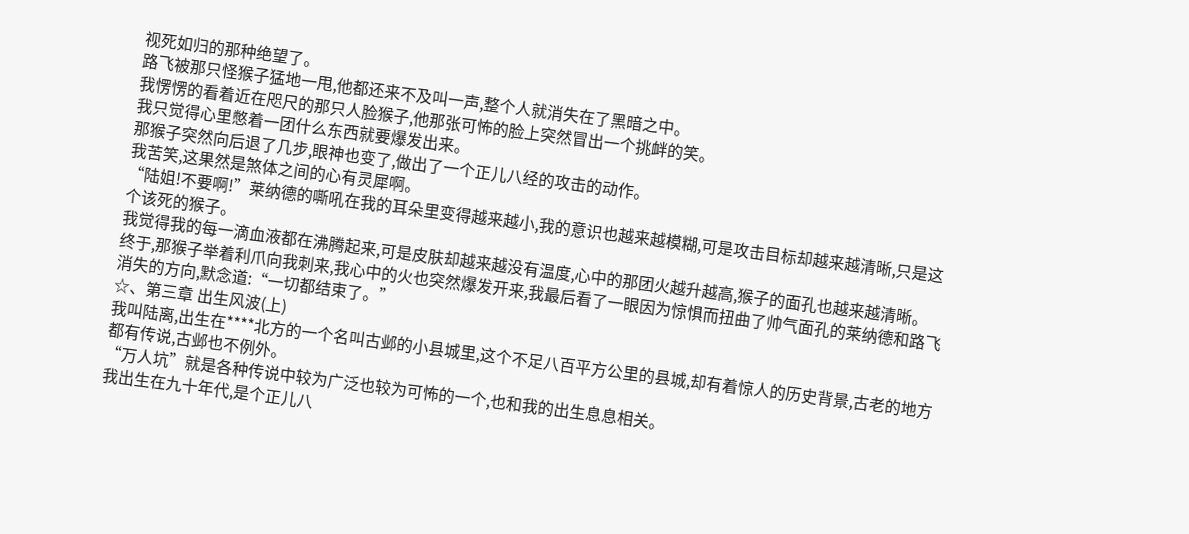视死如归的那种绝望了。
路飞被那只怪猴子猛地一甩,他都还来不及叫一声,整个人就消失在了黑暗之中。
我愣愣的看着近在咫尺的那只人脸猴子,他那张可怖的脸上突然冒出一个挑衅的笑。
我只觉得心里憋着一团什么东西就要爆发出来。
那猴子突然向后退了几步,眼神也变了,做出了一个正儿八经的攻击的动作。
我苦笑,这果然是煞体之间的心有灵犀啊。
“陆姐!不要啊!”莱纳德的嘶吼在我的耳朵里变得越来越小,我的意识也越来越模糊,可是攻击目标却越来越清晰,只是这个该死的猴子。
我觉得我的每一滴血液都在沸腾起来,可是皮肤却越来越没有温度,心中的那团火越升越高,猴子的面孔也越来越清晰。
终于,那猴子举着利爪向我刺来,我心中的火也突然爆发开来,我最后看了一眼因为惊惧而扭曲了帅气面孔的莱纳德和路飞消失的方向,默念道:“一切都结束了。”
☆、第三章 出生风波(上)
我叫陆离,出生在****北方的一个名叫古邺的小县城里,这个不足八百平方公里的县城,却有着惊人的历史背景,古老的地方都有传说,古邺也不例外。
“万人坑”就是各种传说中较为广泛也较为可怖的一个,也和我的出生息息相关。
我出生在九十年代,是个正儿八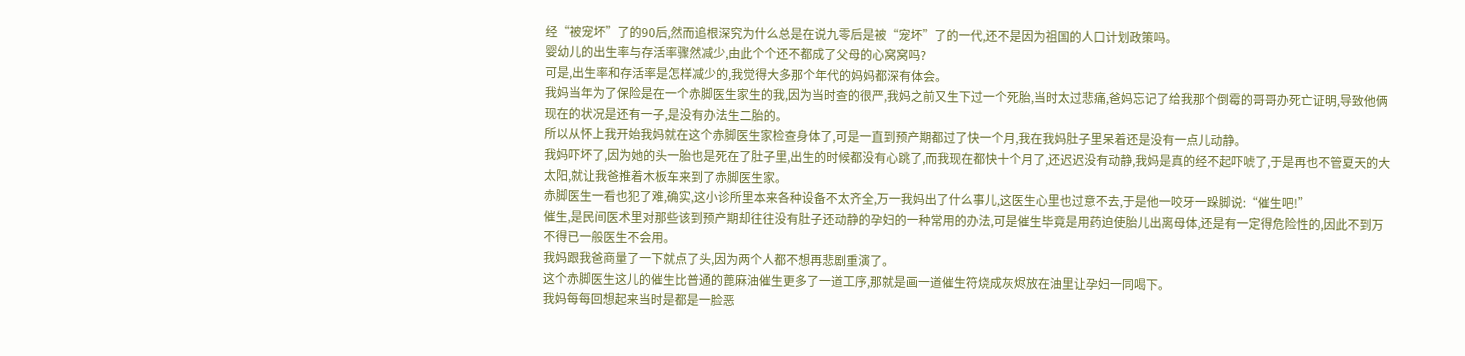经“被宠坏”了的90后,然而追根深究为什么总是在说九零后是被“宠坏”了的一代,还不是因为祖国的人口计划政策吗。
婴幼儿的出生率与存活率骤然减少,由此个个还不都成了父母的心窝窝吗?
可是,出生率和存活率是怎样减少的,我觉得大多那个年代的妈妈都深有体会。
我妈当年为了保险是在一个赤脚医生家生的我,因为当时查的很严,我妈之前又生下过一个死胎,当时太过悲痛,爸妈忘记了给我那个倒霉的哥哥办死亡证明,导致他俩现在的状况是还有一子,是没有办法生二胎的。
所以从怀上我开始我妈就在这个赤脚医生家检查身体了,可是一直到预产期都过了快一个月,我在我妈肚子里呆着还是没有一点儿动静。
我妈吓坏了,因为她的头一胎也是死在了肚子里,出生的时候都没有心跳了,而我现在都快十个月了,还迟迟没有动静,我妈是真的经不起吓唬了,于是再也不管夏天的大太阳,就让我爸推着木板车来到了赤脚医生家。
赤脚医生一看也犯了难,确实,这小诊所里本来各种设备不太齐全,万一我妈出了什么事儿,这医生心里也过意不去,于是他一咬牙一跺脚说:“催生吧!”
催生,是民间医术里对那些该到预产期却往往没有肚子还动静的孕妇的一种常用的办法,可是催生毕竟是用药迫使胎儿出离母体,还是有一定得危险性的,因此不到万不得已一般医生不会用。
我妈跟我爸商量了一下就点了头,因为两个人都不想再悲剧重演了。
这个赤脚医生这儿的催生比普通的蓖麻油催生更多了一道工序,那就是画一道催生符烧成灰烬放在油里让孕妇一同喝下。
我妈每每回想起来当时是都是一脸恶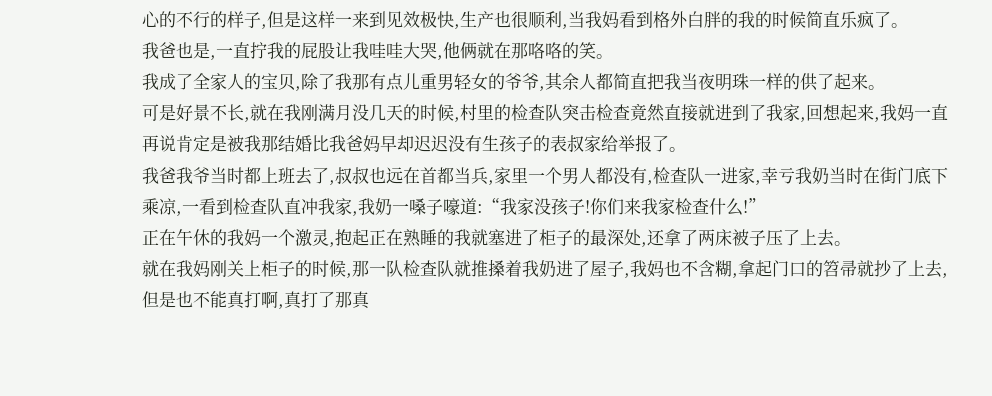心的不行的样子,但是这样一来到见效极快,生产也很顺利,当我妈看到格外白胖的我的时候简直乐疯了。
我爸也是,一直拧我的屁股让我哇哇大哭,他俩就在那咯咯的笑。
我成了全家人的宝贝,除了我那有点儿重男轻女的爷爷,其余人都简直把我当夜明珠一样的供了起来。
可是好景不长,就在我刚满月没几天的时候,村里的检查队突击检查竟然直接就进到了我家,回想起来,我妈一直再说肯定是被我那结婚比我爸妈早却迟迟没有生孩子的表叔家给举报了。
我爸我爷当时都上班去了,叔叔也远在首都当兵,家里一个男人都没有,检查队一进家,幸亏我奶当时在街门底下乘凉,一看到检查队直冲我家,我奶一嗓子嚎道:“我家没孩子!你们来我家检查什么!”
正在午休的我妈一个激灵,抱起正在熟睡的我就塞进了柜子的最深处,还拿了两床被子压了上去。
就在我妈刚关上柜子的时候,那一队检查队就推搡着我奶进了屋子,我妈也不含糊,拿起门口的笤帚就抄了上去,但是也不能真打啊,真打了那真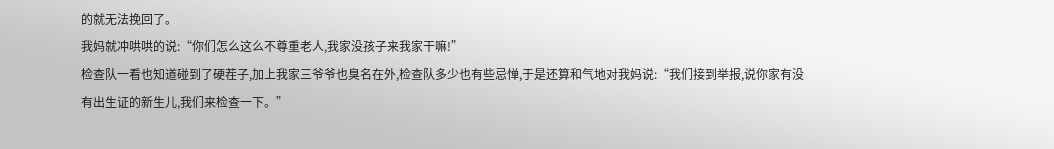的就无法挽回了。
我妈就冲哄哄的说:“你们怎么这么不尊重老人,我家没孩子来我家干嘛!”
检查队一看也知道碰到了硬茬子,加上我家三爷爷也臭名在外,检查队多少也有些忌惮,于是还算和气地对我妈说:“我们接到举报,说你家有没有出生证的新生儿,我们来检查一下。”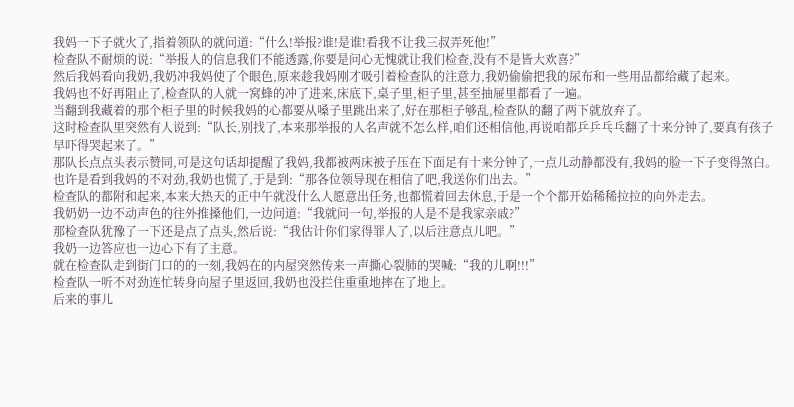我妈一下子就火了,指着领队的就问道:“什么!举报?谁!是谁!看我不让我三叔弄死他!”
检查队不耐烦的说:“举报人的信息我们不能透露,你要是问心无愧就让我们检查,没有不是皆大欢喜?”
然后我妈看向我奶,我奶冲我妈使了个眼色,原来趁我妈刚才吸引着检查队的注意力,我奶偷偷把我的尿布和一些用品都给藏了起来。
我妈也不好再阻止了,检查队的人就一窝蜂的冲了进来,床底下,桌子里,柜子里,甚至抽屉里都看了一遍。
当翻到我藏着的那个柜子里的时候我妈的心都要从嗓子里跳出来了,好在那柜子够乱,检查队的翻了两下就放弃了。
这时检查队里突然有人说到:“队长,别找了,本来那举报的人名声就不怎么样,咱们还相信他,再说咱都乒乒乓乓翻了十来分钟了,要真有孩子早吓得哭起来了。”
那队长点点头表示赞同,可是这句话却提醒了我妈,我都被两床被子压在下面足有十来分钟了,一点儿动静都没有,我妈的脸一下子变得煞白。
也许是看到我妈的不对劲,我奶也慌了,于是到:“那各位领导现在相信了吧,我送你们出去。”
检查队的都附和起来,本来大热天的正中午就没什么人愿意出任务,也都慌着回去休息,于是一个个都开始稀稀拉拉的向外走去。
我奶奶一边不动声色的往外推搡他们,一边问道:“我就问一句,举报的人是不是我家亲戚?”
那检查队犹豫了一下还是点了点头,然后说:“我估计你们家得罪人了,以后注意点儿吧。”
我奶一边答应也一边心下有了主意。
就在检查队走到街门口的的一刻,我妈在的内屋突然传来一声撕心裂肺的哭喊:“我的儿啊!!!”
检查队一听不对劲连忙转身向屋子里返回,我奶也没拦住重重地摔在了地上。
后来的事儿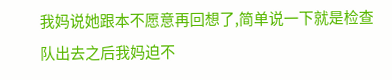我妈说她跟本不愿意再回想了,简单说一下就是检查队出去之后我妈迫不